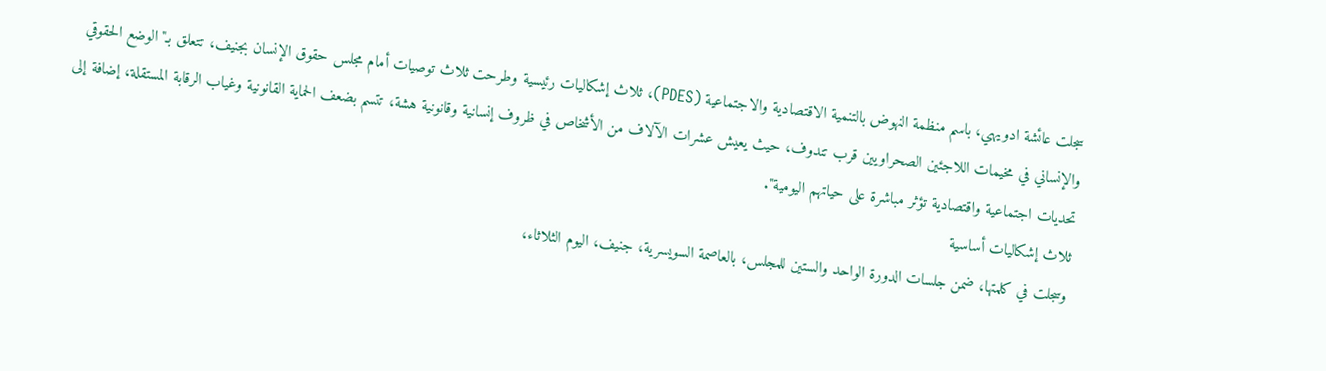سجلت عائشة ادويهي، باسم منظمة النهوض بالتنمية الاقتصادية والاجتماعية (PDES)، ثلاث إشكاليات رئيسية وطرحت ثلاث توصيات أمام مجلس حقوق الإنسان بجنيف، تتعلق بـ"الوضع الحقوقي والإنساني في مخيمات اللاجئين الصحراويين قرب تندوف، حيث يعيش عشرات الآلاف من الأشخاص في ظروف إنسانية وقانونية هشة، تتسم بضعف الحماية القانونية وغياب الرقابة المستقلة، إضافة إلى تحديات اجتماعية واقتصادية تؤثر مباشرة على حياتهم اليومية".
ثلاث إشكاليات أساسية
وسجلت في كلمتها، ضمن جلسات الدورة الواحد والستين للمجلس، بالعاصمة السويسرية، جنيف، اليوم الثلاثاء،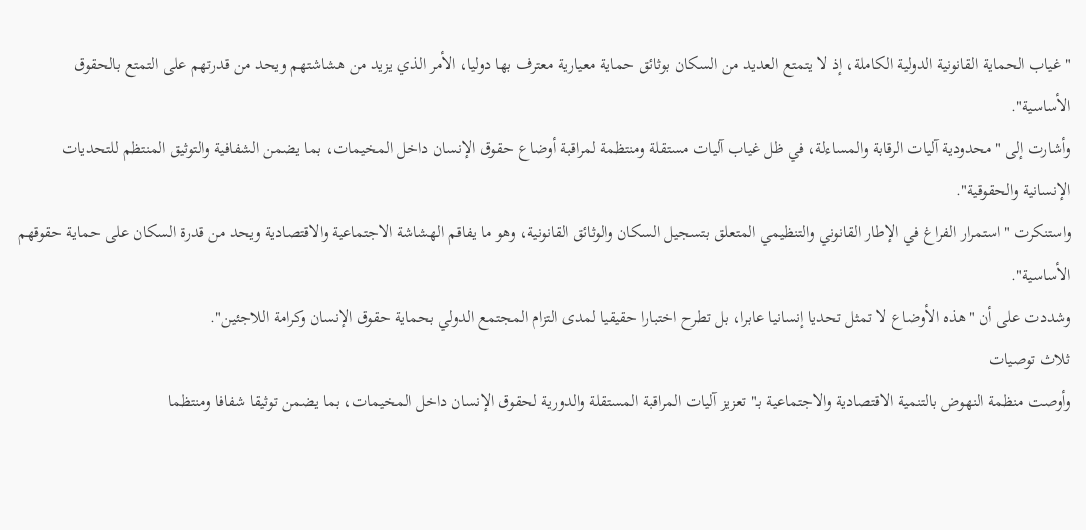"غياب الحماية القانونية الدولية الكاملة، إذ لا يتمتع العديد من السكان بوثائق حماية معيارية معترف بها دوليا، الأمر الذي يزيد من هشاشتهم ويحد من قدرتهم على التمتع بالحقوق الأساسية".
وأشارت إلى "محدودية آليات الرقابة والمساءلة، في ظل غياب آليات مستقلة ومنتظمة لمراقبة أوضاع حقوق الإنسان داخل المخيمات، بما يضمن الشفافية والتوثيق المنتظم للتحديات الإنسانية والحقوقية".
واستنكرت "استمرار الفراغ في الإطار القانوني والتنظيمي المتعلق بتسجيل السكان والوثائق القانونية، وهو ما يفاقم الهشاشة الاجتماعية والاقتصادية ويحد من قدرة السكان على حماية حقوقهم الأساسية".
وشددت على أن "هذه الأوضاع لا تمثل تحديا إنسانيا عابرا، بل تطرح اختبارا حقيقيا لمدى التزام المجتمع الدولي بحماية حقوق الإنسان وكرامة اللاجئين".
ثلاث توصيات
وأوصت منظمة النهوض بالتنمية الاقتصادية والاجتماعية بـ"تعزيز آليات المراقبة المستقلة والدورية لحقوق الإنسان داخل المخيمات، بما يضمن توثيقا شفافا ومنتظما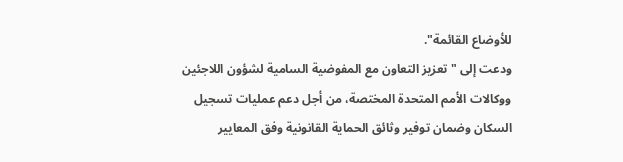للأوضاع القائمة".
ودعت إلى "تعزيز التعاون مع المفوضية السامية لشؤون اللاجئين ووكالات الأمم المتحدة المختصة، من أجل دعم عمليات تسجيل السكان وضمان توفير وثائق الحماية القانونية وفق المعايير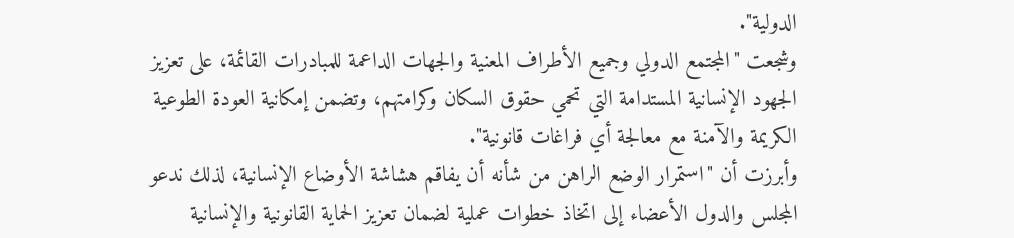الدولية".
وشجعت "المجتمع الدولي وجميع الأطراف المعنية والجهات الداعمة للمبادرات القائمة، على تعزيز الجهود الإنسانية المستدامة التي تحمي حقوق السكان وكرامتهم، وتضمن إمكانية العودة الطوعية الكريمة والآمنة مع معالجة أي فراغات قانونية".
وأبرزت أن "استمرار الوضع الراهن من شأنه أن يفاقم هشاشة الأوضاع الإنسانية، لذلك ندعو المجلس والدول الأعضاء إلى اتخاذ خطوات عملية لضمان تعزيز الحماية القانونية والإنسانية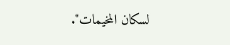لسكان المخيمات".